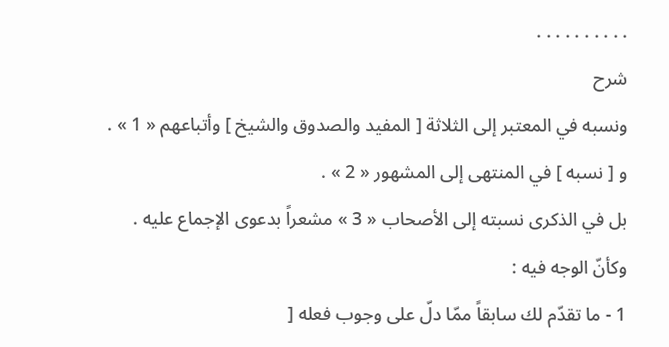. . . . . . . . . .
شرح
ونسبه في المعتبر إلى الثلاثة [ المفيد والصدوق والشيخ ] وأتباعهم « 1 » .
و [ نسبه ] في المنتهى إلى المشهور « 2 » .
بل في الذكرى نسبته إلى الأصحاب « 3 » مشعراً بدعوى الإجماع عليه .
وكأنّ الوجه فيه :
1 - ما تقدّم لك سابقاً ممّا دلّ على وجوب فعله [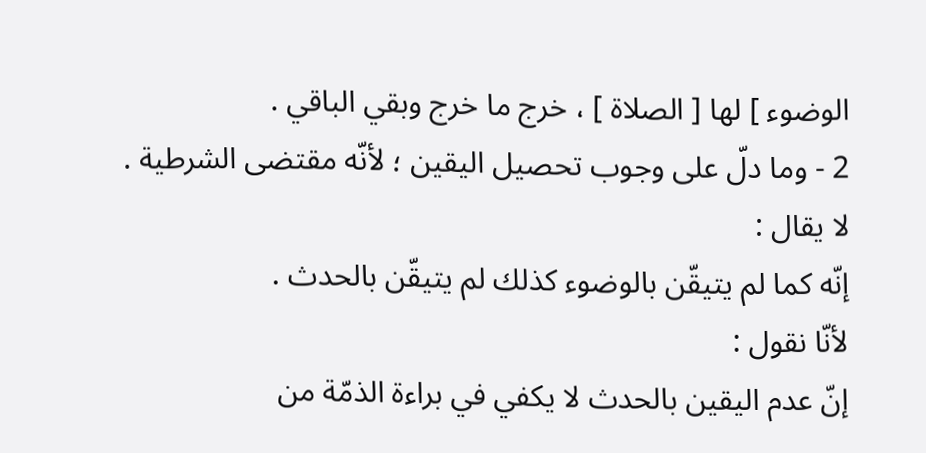الوضوء ] لها [ الصلاة ] ، خرج ما خرج وبقي الباقي .
2 - وما دلّ على وجوب تحصيل اليقين ؛ لأنّه مقتضى الشرطية .
لا يقال :
إنّه كما لم يتيقّن بالوضوء كذلك لم يتيقّن بالحدث .
لأنّا نقول :
إنّ عدم اليقين بالحدث لا يكفي في براءة الذمّة من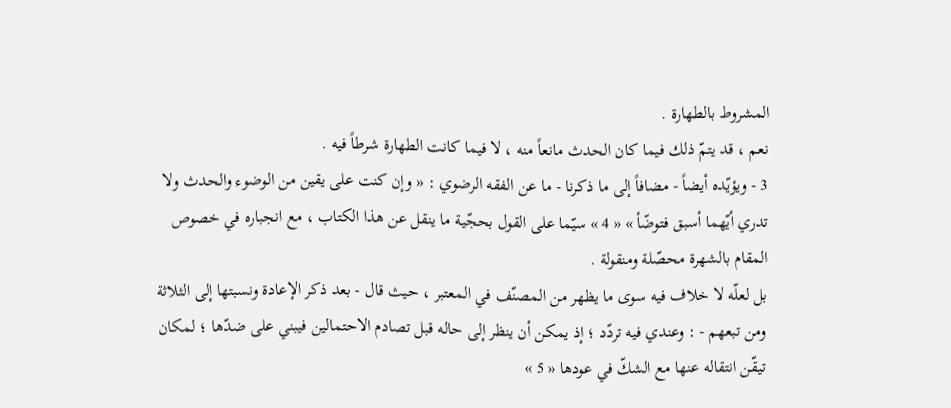المشروط بالطهارة .
نعم ، قد يتمّ ذلك فيما كان الحدث مانعاً منه ، لا فيما كانت الطهارة شرطاً فيه .
3 - ويؤيّده أيضاً - مضافاً إلى ما ذكرنا - ما عن الفقه الرضوي : « وإن كنت على يقين من الوضوء والحدث ولا تدري أيّهما أسبق فتوضّأ » « 4 » سيّما على القول بحجّية ما ينقل عن هذا الكتاب ، مع انجباره في خصوص المقام بالشهرة محصّلة ومنقولة .
بل لعلّه لا خلاف فيه سوى ما يظهر من المصنّف في المعتبر ، حيث قال - بعد ذكر الإعادة ونسبتها إلى الثلاثة ومن تبعهم - : وعندي فيه تردّد ؛ إذ يمكن أن ينظر إلى حاله قبل تصادم الاحتمالين فيبني على ضدّها ؛ لمكان تيقّن انتقاله عنها مع الشكّ في عودها « 5 »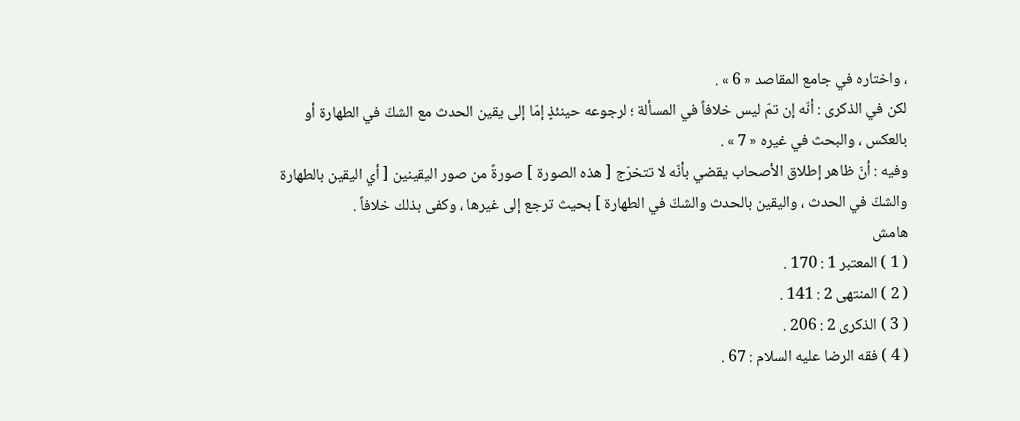، واختاره في جامع المقاصد « 6 » .
لكن في الذكرى : أنّه إن تمّ ليس خلافاً في المسألة ؛ لرجوعه حينئذٍ إمّا إلى يقين الحدث مع الشكّ في الطهارة أو بالعكس ، والبحث في غيره « 7 » .
وفيه : أنّ ظاهر إطلاق الأصحاب يقضي بأنّه لا تتخرّج [ هذه الصورة ] صورةً من صور اليقينين [ أي اليقين بالطهارة والشكّ في الحدث ، واليقين بالحدث والشكّ في الطهارة ] بحيث ترجع إلى غيرها ، وكفى بذلك خلافاً .
هامش
( 1 ) المعتبر 1 : 170 .
( 2 ) المنتهى 2 : 141 .
( 3 ) الذكرى 2 : 206 .
( 4 ) فقه الرضا عليه السلام : 67 .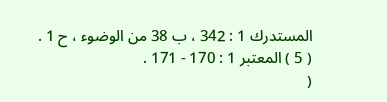المستدرك 1 : 342 ، ب 38 من الوضوء ، ح 1 .
( 5 ) المعتبر 1 : 170 - 171 .
(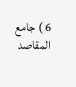6 ) جامع المقاصد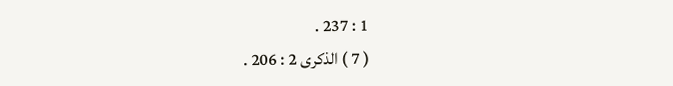1 : 237 .
( 7 ) الذكرى 2 : 206 .